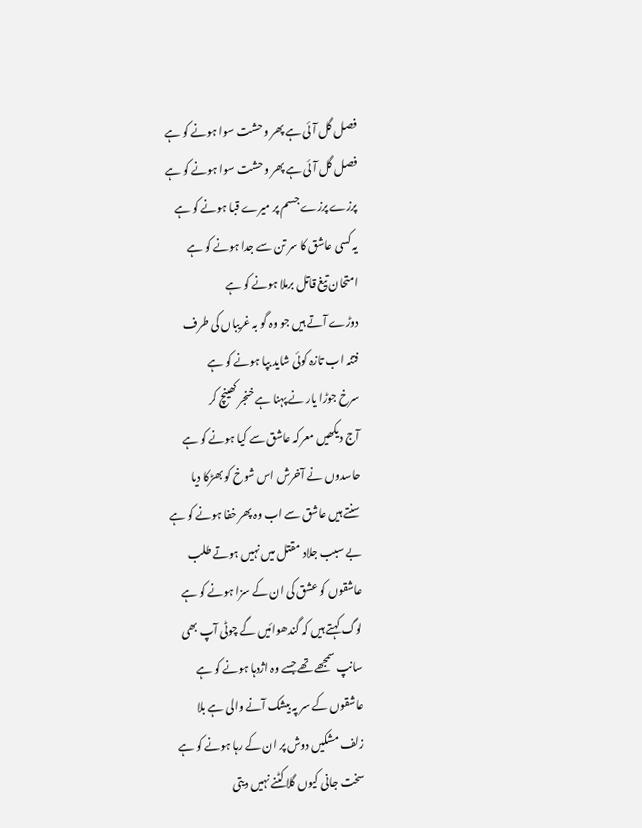فصل گل آئی ہے پھر وحشت سوا ہونے کو ہے
فصل گل آئی ہے پھر وحشت سوا ہونے کو ہے
پرزے پرزے جسم پر میرے قبا ہونے کو ہے
یہ کسی عاشق کا سر تن سے جدا ہونے کو ہے
امتحان تیغ قاتل برملا ہونے کو ہے
دوڑے آتے ہیں جو وہ گو بہ غریباں کی طرف
فتنہ اب تازہ کوئی شاید بپا ہونے کو ہے
سرخ جوڑا یار نے پہنا ہے خنجر کھینچ کر
آج دیکھیں معرکہ عاشق سے کیا ہونے کو ہے
حاسدوں نے آخرش اس شوخ کو بھڑکا دیا
سنتے ہیں عاشق سے اب وہ پھر خفا ہونے کو ہے
بے سبب جلاد مقتل میں نہیں ہوتے طلب
عاشقوں کو عشق کی ان کے سزا ہونے کو ہے
لوگ کہتے ہیں کہ گندھوائیں گے چوٹی آپ بھی
سانپ سمجھے تھے جسے وہ اژدہا ہونے کو ہے
عاشقوں کے سر پہ بیشک آنے والی ہے بلا
زلف مشکیں دوش پر ان کے رہا ہونے کو ہے
سخت جانی کیوں گلا کٹنے نہیں دیتی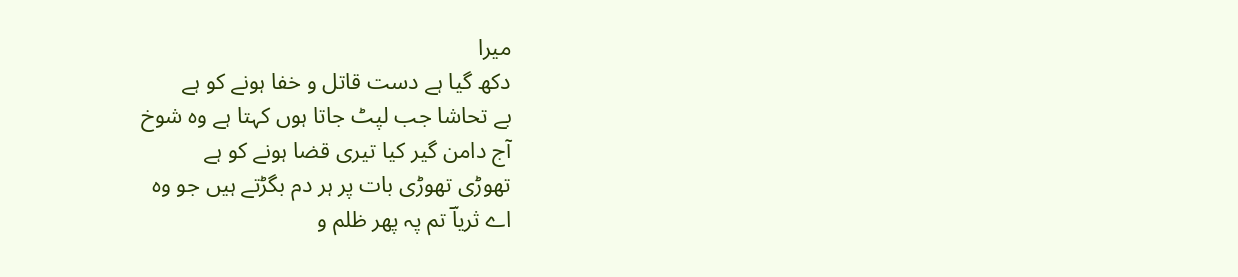میرا
دکھ گیا ہے دست قاتل و خفا ہونے کو ہے
بے تحاشا جب لپٹ جاتا ہوں کہتا ہے وہ شوخ
آج دامن گیر کیا تیری قضا ہونے کو ہے
تھوڑی تھوڑی بات پر ہر دم بگڑتے ہیں جو وہ
اے ثریاؔ تم پہ پھر ظلم و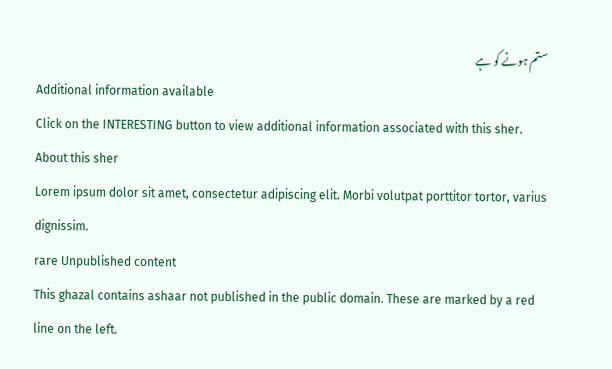ستم ہونے کو ہے
Additional information available
Click on the INTERESTING button to view additional information associated with this sher.
About this sher
Lorem ipsum dolor sit amet, consectetur adipiscing elit. Morbi volutpat porttitor tortor, varius dignissim.
rare Unpublished content
This ghazal contains ashaar not published in the public domain. These are marked by a red line on the left.